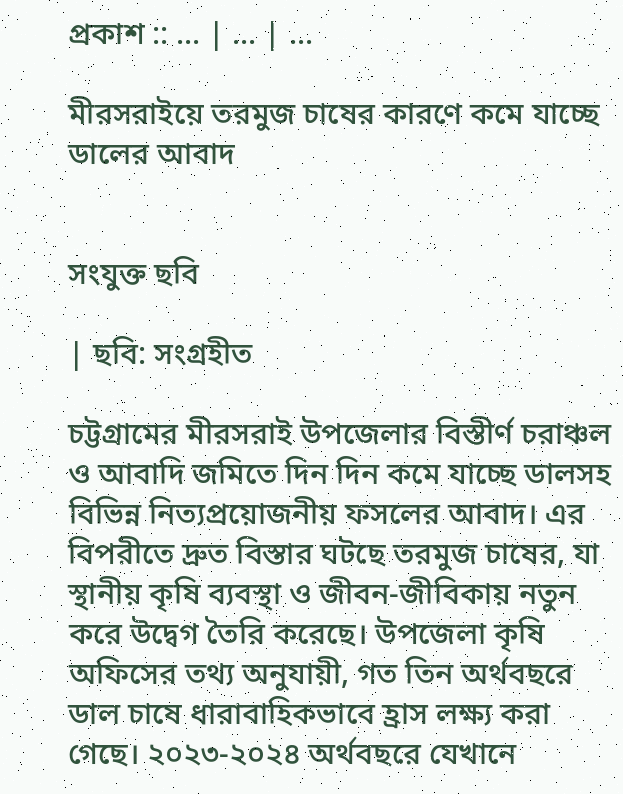প্রকাশ :: ... | ... | ...

মীরসরাইয়ে তরমুজ চাষের কারণে কমে যাচ্ছে ডালের আবাদ


সংযুক্ত ছবি

| ছবি: সংগ্রহীত

চট্টগ্রামের মীরসরাই উপজেলার বিস্তীর্ণ চরাঞ্চল ও আবাদি জমিতে দিন দিন কমে যাচ্ছে ডালসহ বিভিন্ন নিত্যপ্রয়োজনীয় ফসলের আবাদ। এর বিপরীতে দ্রুত বিস্তার ঘটছে তরমুজ চাষের, যা স্থানীয় কৃষি ব্যবস্থা ও জীবন-জীবিকায় নতুন করে উদ্বেগ তৈরি করেছে। উপজেলা কৃষি অফিসের তথ্য অনুযায়ী, গত তিন অর্থবছরে ডাল চাষে ধারাবাহিকভাবে হ্রাস লক্ষ্য করা গেছে। ২০২৩-২০২৪ অর্থবছরে যেখানে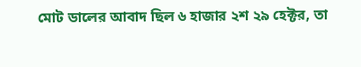মোট ডালের আবাদ ছিল ৬ হাজার ২শ ২৯ হেক্টর, তা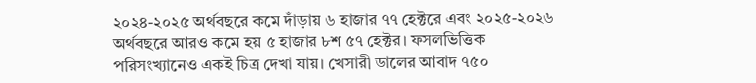২০২৪-২০২৫ অর্থবছরে কমে দাঁড়ায় ৬ হাজার ৭৭ হেক্টরে এবং ২০২৫-২০২৬ অর্থবছরে আরও কমে হয় ৫ হাজার ৮শ ৫৭ হেক্টর। ফসলভিত্তিক পরিসংখ্যানেও একই চিত্র দেখা যায়। খেসারী ডালের আবাদ ৭৫০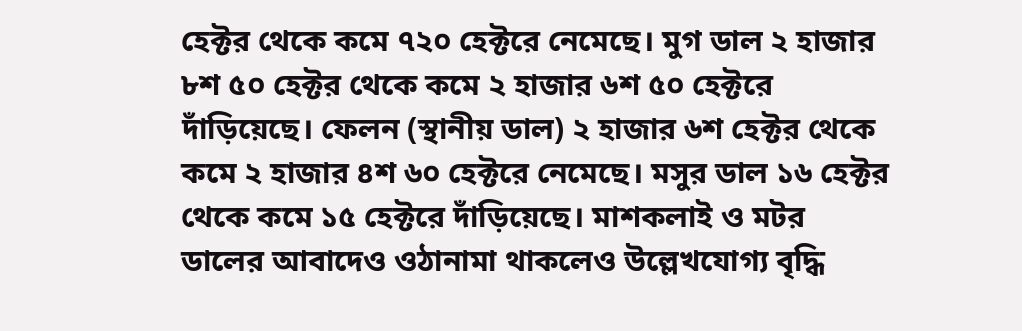হেক্টর থেকে কমে ৭২০ হেক্টরে নেমেছে। মুগ ডাল ২ হাজার ৮শ ৫০ হেক্টর থেকে কমে ২ হাজার ৬শ ৫০ হেক্টরে দাঁড়িয়েছে। ফেলন (স্থানীয় ডাল) ২ হাজার ৬শ হেক্টর থেকে কমে ২ হাজার ৪শ ৬০ হেক্টরে নেমেছে। মসুর ডাল ১৬ হেক্টর থেকে কমে ১৫ হেক্টরে দাঁড়িয়েছে। মাশকলাই ও মটর ডালের আবাদেও ওঠানামা থাকলেও উল্লেখযোগ্য বৃদ্ধি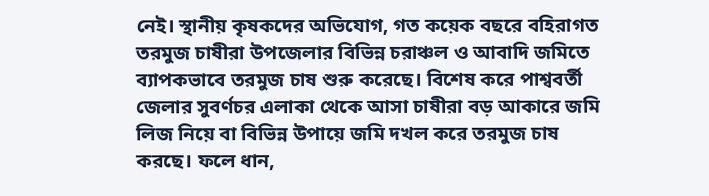নেই। স্থানীয় কৃষকদের অভিযোগ, গত কয়েক বছরে বহিরাগত তরমুজ চাষীরা উপজেলার বিভিন্ন চরাঞ্চল ও আবাদি জমিতে ব্যাপকভাবে তরমুজ চাষ শুরু করেছে। বিশেষ করে পাশ্ববর্তী জেলার সুবর্ণচর এলাকা থেকে আসা চাষীরা বড় আকারে জমি লিজ নিয়ে বা বিভিন্ন উপায়ে জমি দখল করে তরমুজ চাষ করছে। ফলে ধান,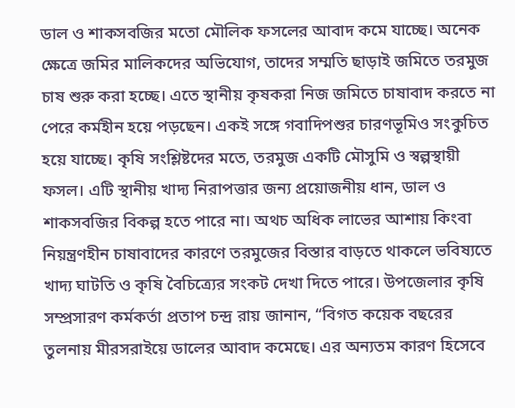ডাল ও শাকসবজির মতো মৌলিক ফসলের আবাদ কমে যাচ্ছে। অনেক ক্ষেত্রে জমির মালিকদের অভিযোগ, তাদের সম্মতি ছাড়াই জমিতে তরমুজ চাষ শুরু করা হচ্ছে। এতে স্থানীয় কৃষকরা নিজ জমিতে চাষাবাদ করতে না পেরে কর্মহীন হয়ে পড়ছেন। একই সঙ্গে গবাদিপশুর চারণভূমিও সংকুচিত হয়ে যাচ্ছে। কৃষি সংশ্লিষ্টদের মতে, তরমুজ একটি মৌসুমি ও স্বল্পস্থায়ী ফসল। এটি স্থানীয় খাদ্য নিরাপত্তার জন্য প্রয়োজনীয় ধান, ডাল ও শাকসবজির বিকল্প হতে পারে না। অথচ অধিক লাভের আশায় কিংবা নিয়ন্ত্রণহীন চাষাবাদের কারণে তরমুজের বিস্তার বাড়তে থাকলে ভবিষ্যতে খাদ্য ঘাটতি ও কৃষি বৈচিত্র্যের সংকট দেখা দিতে পারে। উপজেলার কৃষি সম্প্রসারণ কর্মকর্তা প্রতাপ চন্দ্র রায় জানান, “বিগত কয়েক বছরের তুলনায় মীরসরাইয়ে ডালের আবাদ কমেছে। এর অন্যতম কারণ হিসেবে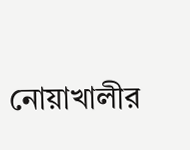নোয়াখালীর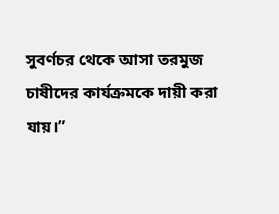সুবর্ণচর থেকে আসা তরমুজ চাষীদের কার্যক্রমকে দায়ী করা যায়।”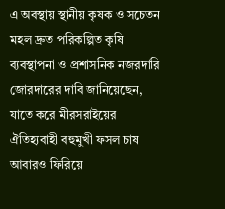এ অবস্থায় স্থানীয় কৃষক ও সচেতন মহল দ্রুত পরিকল্পিত কৃষি ব্যবস্থাপনা ও প্রশাসনিক নজরদারি জোরদারের দাবি জানিয়েছেন, যাতে করে মীরসরাইয়ের ঐতিহ্যবাহী বহুমুখী ফসল চাষ আবারও ফিরিয়ে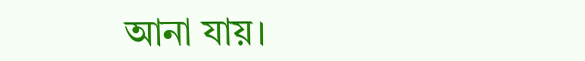আনা যায়।